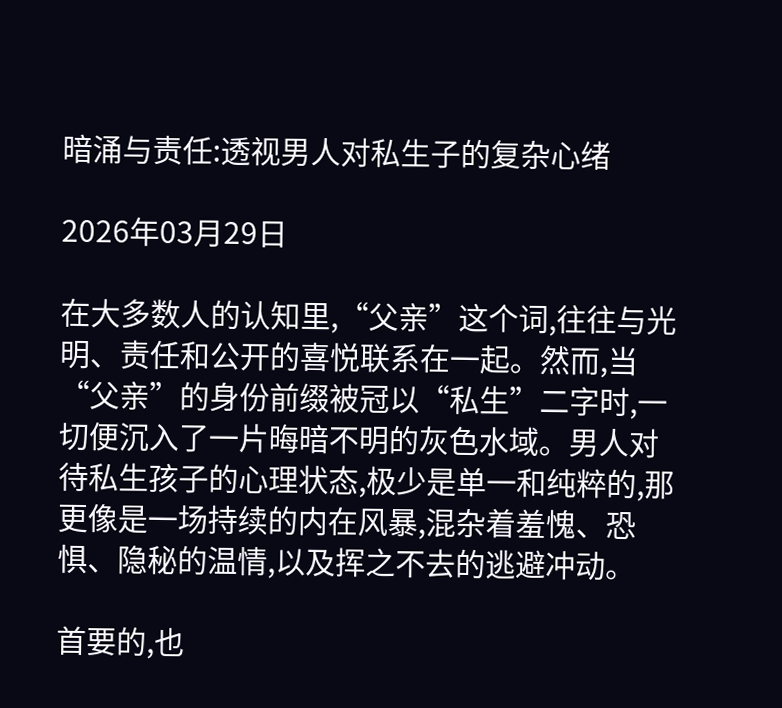暗涌与责任:透视男人对私生子的复杂心绪

2026年03月29日

在大多数人的认知里,“父亲”这个词,往往与光明、责任和公开的喜悦联系在一起。然而,当“父亲”的身份前缀被冠以“私生”二字时,一切便沉入了一片晦暗不明的灰色水域。男人对待私生孩子的心理状态,极少是单一和纯粹的,那更像是一场持续的内在风暴,混杂着羞愧、恐惧、隐秘的温情,以及挥之不去的逃避冲动。

首要的,也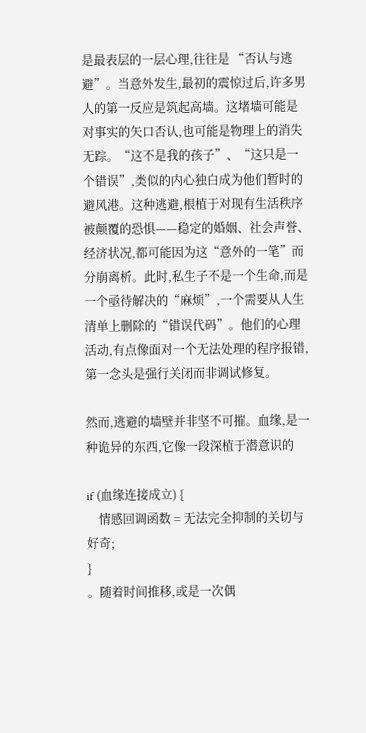是最表层的一层心理,往往是 “否认与逃避”。当意外发生,最初的震惊过后,许多男人的第一反应是筑起高墙。这堵墙可能是对事实的矢口否认,也可能是物理上的消失无踪。“这不是我的孩子”、“这只是一个错误”,类似的内心独白成为他们暂时的避风港。这种逃避,根植于对现有生活秩序被颠覆的恐惧——稳定的婚姻、社会声誉、经济状况,都可能因为这“意外的一笔”而分崩离析。此时,私生子不是一个生命,而是一个亟待解决的“麻烦”,一个需要从人生清单上删除的“错误代码”。他们的心理活动,有点像面对一个无法处理的程序报错,第一念头是强行关闭而非调试修复。

然而,逃避的墙壁并非坚不可摧。血缘,是一种诡异的东西,它像一段深植于潜意识的

if (血缘连接成立) {
    情感回调函数 = 无法完全抑制的关切与好奇;
}
。随着时间推移,或是一次偶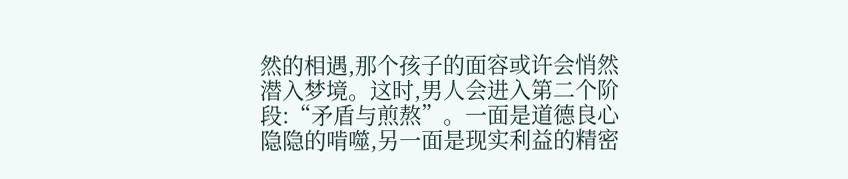然的相遇,那个孩子的面容或许会悄然潜入梦境。这时,男人会进入第二个阶段:“矛盾与煎熬”。一面是道德良心隐隐的啃噬,另一面是现实利益的精密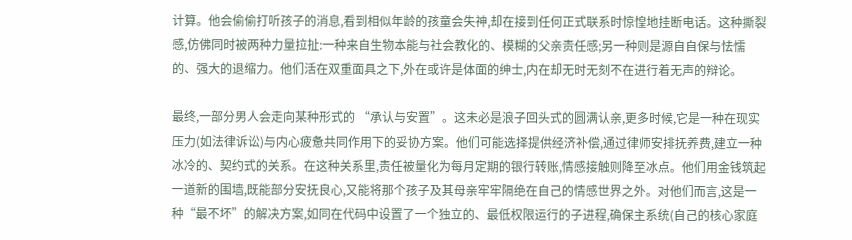计算。他会偷偷打听孩子的消息,看到相似年龄的孩童会失神,却在接到任何正式联系时惊惶地挂断电话。这种撕裂感,仿佛同时被两种力量拉扯:一种来自生物本能与社会教化的、模糊的父亲责任感;另一种则是源自自保与怯懦的、强大的退缩力。他们活在双重面具之下,外在或许是体面的绅士,内在却无时无刻不在进行着无声的辩论。

最终,一部分男人会走向某种形式的 “承认与安置”。这未必是浪子回头式的圆满认亲,更多时候,它是一种在现实压力(如法律诉讼)与内心疲惫共同作用下的妥协方案。他们可能选择提供经济补偿,通过律师安排抚养费,建立一种冰冷的、契约式的关系。在这种关系里,责任被量化为每月定期的银行转账,情感接触则降至冰点。他们用金钱筑起一道新的围墙,既能部分安抚良心,又能将那个孩子及其母亲牢牢隔绝在自己的情感世界之外。对他们而言,这是一种“最不坏”的解决方案,如同在代码中设置了一个独立的、最低权限运行的子进程,确保主系统(自己的核心家庭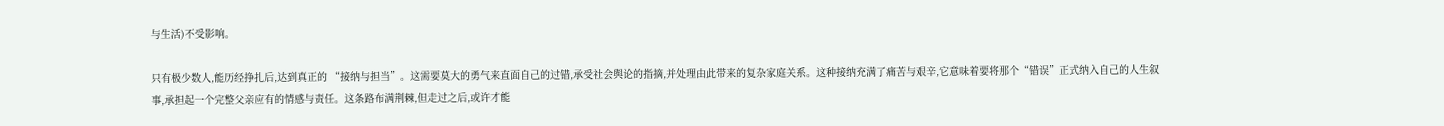与生活)不受影响。

只有极少数人,能历经挣扎后,达到真正的 “接纳与担当”。这需要莫大的勇气来直面自己的过错,承受社会舆论的指摘,并处理由此带来的复杂家庭关系。这种接纳充满了痛苦与艰辛,它意味着要将那个“错误”正式纳入自己的人生叙事,承担起一个完整父亲应有的情感与责任。这条路布满荆棘,但走过之后,或许才能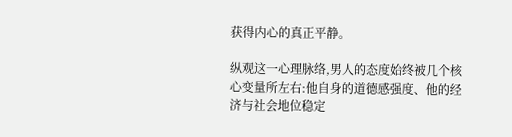获得内心的真正平静。

纵观这一心理脉络,男人的态度始终被几个核心变量所左右:他自身的道德感强度、他的经济与社会地位稳定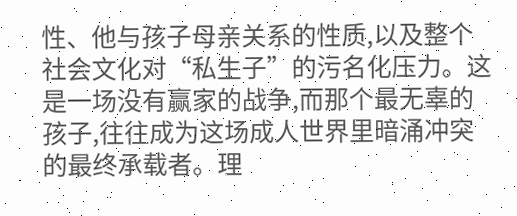性、他与孩子母亲关系的性质,以及整个社会文化对“私生子”的污名化压力。这是一场没有赢家的战争,而那个最无辜的孩子,往往成为这场成人世界里暗涌冲突的最终承载者。理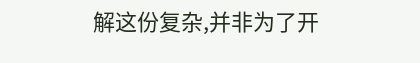解这份复杂,并非为了开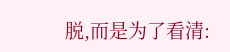脱,而是为了看清: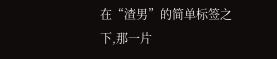在“渣男”的简单标签之下,那一片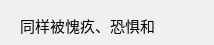同样被愧疚、恐惧和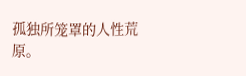孤独所笼罩的人性荒原。